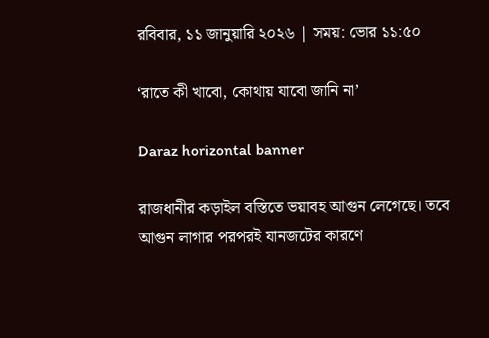রবিবার, ১১ জানুয়ারি ২০২৬ | সময়: ভোর ১১:৫০

‘রাতে কী খাবো, কোথায় যাবো জানি না’

Daraz horizontal banner

রাজধানীর কড়াইল বস্তিতে ভয়াবহ আগুন লেগেছে। তবে আগুন লাগার পরপরই যানজটের কারণে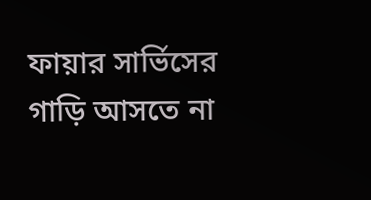ফায়ার সার্ভিসের গাড়ি আসতে না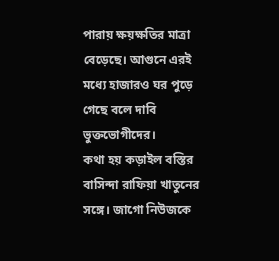পারায় ক্ষয়ক্ষতির মাত্রা বেড়েছে। আগুনে এরই মধ্যে হাজারও ঘর পুড়ে গেছে বলে দাবি ভুক্তভোগীদের।
কথা হয় কড়াইল বস্তির বাসিন্দা রাফিয়া খাতুনের সঙ্গে। জাগো নিউজকে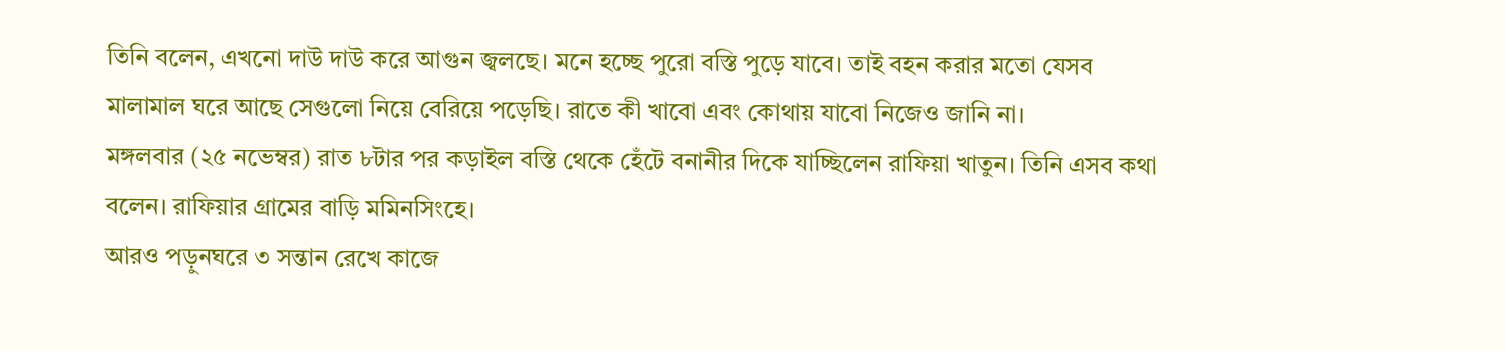তিনি বলেন, এখনো দাউ দাউ করে আগুন জ্বলছে। মনে হচ্ছে পুরো বস্তি পুড়ে যাবে। তাই বহন করার মতো যেসব মালামাল ঘরে আছে সেগুলো নিয়ে বেরিয়ে পড়েছি। রাতে কী খাবো এবং কোথায় যাবো নিজেও জানি না।
মঙ্গলবার (২৫ নভেম্বর) রাত ৮টার পর কড়াইল বস্তি থেকে হেঁটে বনানীর দিকে যাচ্ছিলেন রাফিয়া খাতুন। তিনি এসব কথা বলেন। রাফিয়ার গ্রামের বাড়ি মমিনসিংহে।
আরও পড়ুনঘরে ৩ সন্তান রেখে কাজে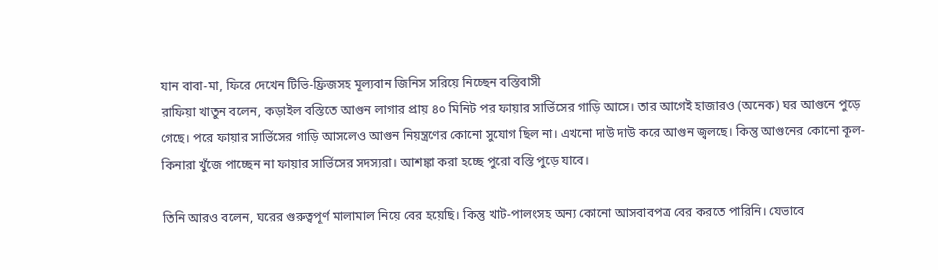যান বাবা-মা, ফিরে দেখেন টিভি-ফ্রিজসহ মূল্যবান জিনিস সরিয়ে নিচ্ছেন বস্তিবাসী
রাফিয়া খাতুন বলেন, কড়াইল বস্তিতে আগুন লাগার প্রায় ৪০ মিনিট পর ফায়ার সার্ভিসের গাড়ি আসে। তার আগেই হাজারও (অনেক) ঘর আগুনে পুড়ে গেছে। পরে ফায়ার সার্ভিসের গাড়ি আসলেও আগুন নিয়ন্ত্রণের কোনো সুযোগ ছিল না। এখনো দাউ দাউ করে আগুন জ্বলছে। কিন্তু আগুনের কোনো কূল-কিনারা খুঁজে পাচ্ছেন না ফায়ার সার্ভিসের সদস্যরা। আশঙ্কা করা হচ্ছে পুরো বস্তি পুড়ে যাবে।

তিনি আরও বলেন, ঘরের গুরুত্বপূর্ণ মালামাল নিয়ে বের হয়েছি। কিন্তু খাট-পালংসহ অন্য কোনো আসবাবপত্র বের করতে পারিনি। যেভাবে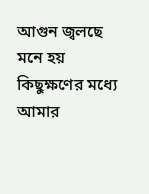আগুন জ্বলছে মনে হয় কিছুক্ষণের মধ্যে আমার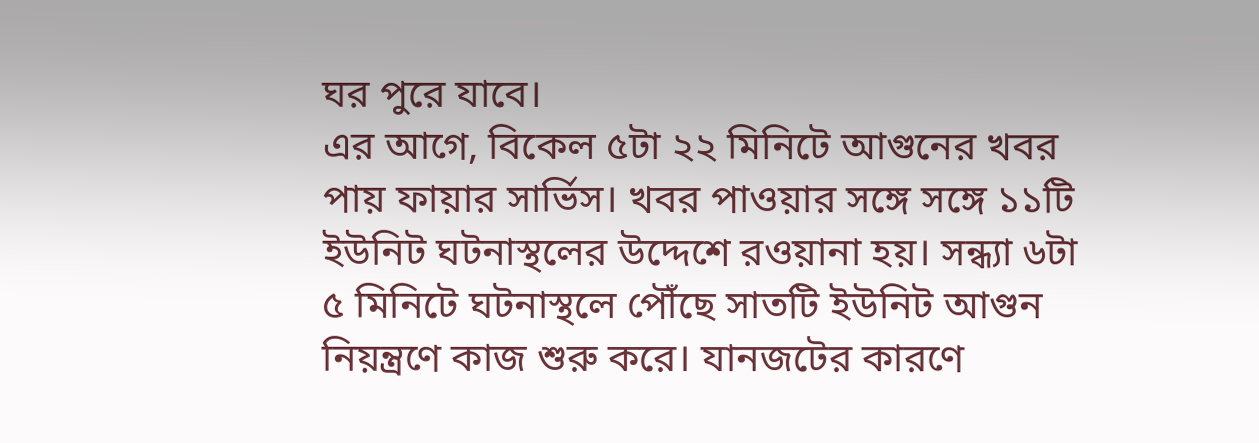ঘর পুরে যাবে।
এর আগে, বিকেল ৫টা ২২ মিনিটে আগুনের খবর পায় ফায়ার সার্ভিস। খবর পাওয়ার সঙ্গে সঙ্গে ১১টি ইউনিট ঘটনাস্থলের উদ্দেশে রওয়ানা হয়। সন্ধ্যা ৬টা ৫ মিনিটে ঘটনাস্থলে পৌঁছে সাতটি ইউনিট আগুন নিয়ন্ত্রণে কাজ শুরু করে। যানজটের কারণে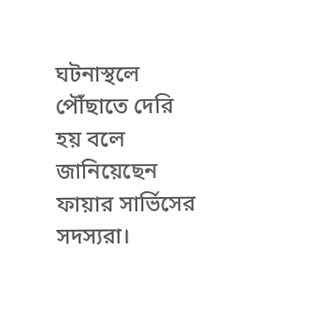ঘটনাস্থলে পৌঁছাতে দেরি হয় বলে জানিয়েছেন ফায়ার সার্ভিসের সদস্যরা।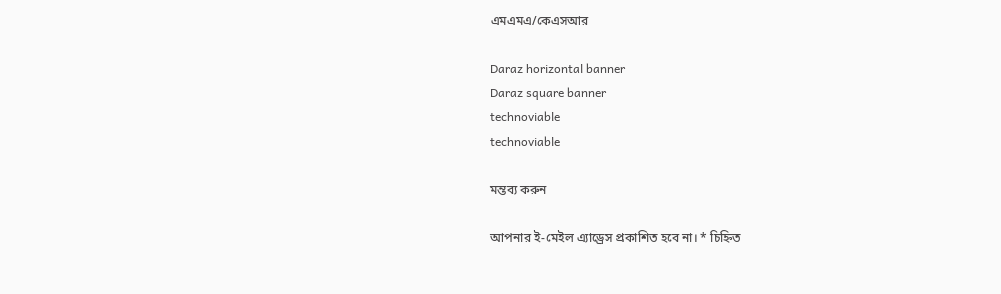এমএমএ/কেএসআর

Daraz horizontal banner
Daraz square banner
technoviable
technoviable

মন্তব্য করুন

আপনার ই-মেইল এ্যাড্রেস প্রকাশিত হবে না। * চিহ্নিত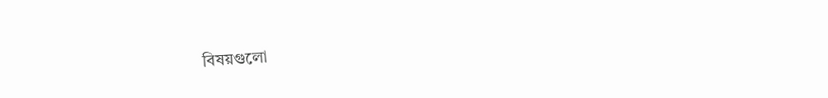বিষয়গুলো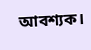আবশ্যক।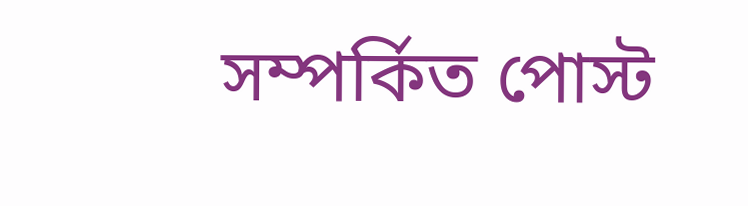সম্পর্কিত পোস্ট